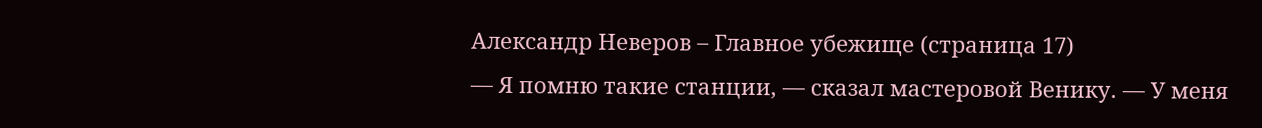Александр Неверов – Главное убежище (страница 17)
— Я помню такие станции, — сказал мастеровой Венику. — У меня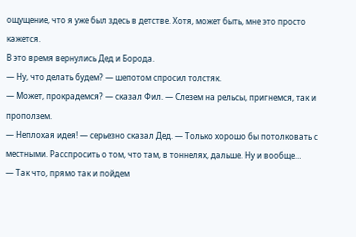ощущение, что я уже был здесь в детстве. Хотя, может быть, мне это просто кажется.
В это время вернулись Дед и Борода.
— Ну, что делать будем? — шепотом спросил толстяк.
— Может, прокрадемся? — сказал Фил. — Слезем на рельсы, пригнемся, так и проползем.
— Неплохая идея! — серьезно сказал Дед. — Только хорошо бы потолковать с местными. Расспросить о том, что там, в тоннелях, дальше. Ну и вообще…
— Так что, прямо так и пойдем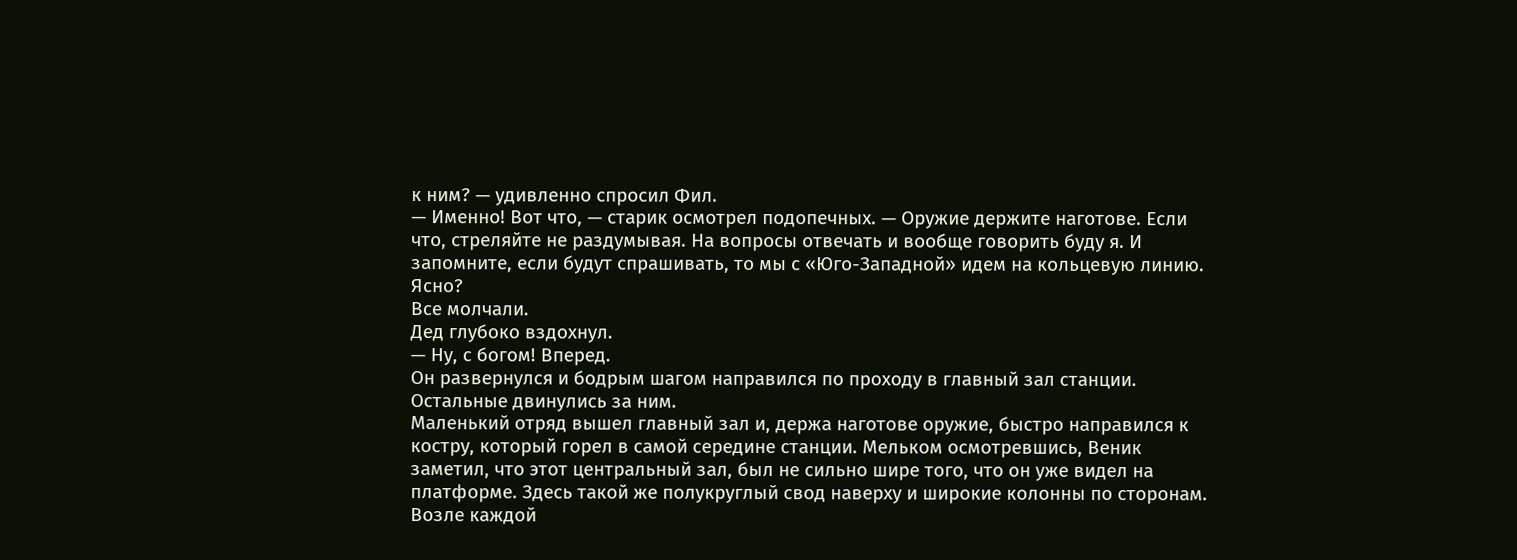к ним? — удивленно спросил Фил.
— Именно! Вот что, — старик осмотрел подопечных. — Оружие держите наготове. Если что, стреляйте не раздумывая. На вопросы отвечать и вообще говорить буду я. И запомните, если будут спрашивать, то мы с «Юго-Западной» идем на кольцевую линию. Ясно?
Все молчали.
Дед глубоко вздохнул.
— Ну, с богом! Вперед.
Он развернулся и бодрым шагом направился по проходу в главный зал станции. Остальные двинулись за ним.
Маленький отряд вышел главный зал и, держа наготове оружие, быстро направился к костру, который горел в самой середине станции. Мельком осмотревшись, Веник заметил, что этот центральный зал, был не сильно шире того, что он уже видел на платформе. Здесь такой же полукруглый свод наверху и широкие колонны по сторонам. Возле каждой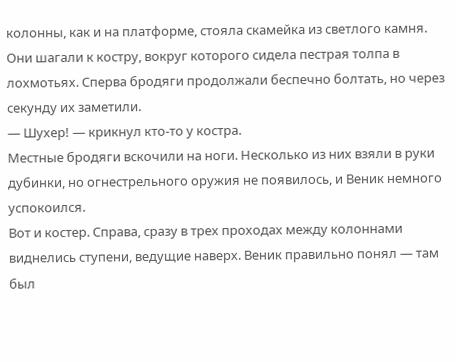колонны, как и на платформе, стояла скамейка из светлого камня.
Они шагали к костру, вокруг которого сидела пестрая толпа в лохмотьях. Сперва бродяги продолжали беспечно болтать, но через секунду их заметили.
— Шухер! — крикнул кто-то у костра.
Местные бродяги вскочили на ноги. Несколько из них взяли в руки дубинки, но огнестрельного оружия не появилось, и Веник немного успокоился.
Вот и костер. Справа, сразу в трех проходах между колоннами виднелись ступени, ведущие наверх. Веник правильно понял — там был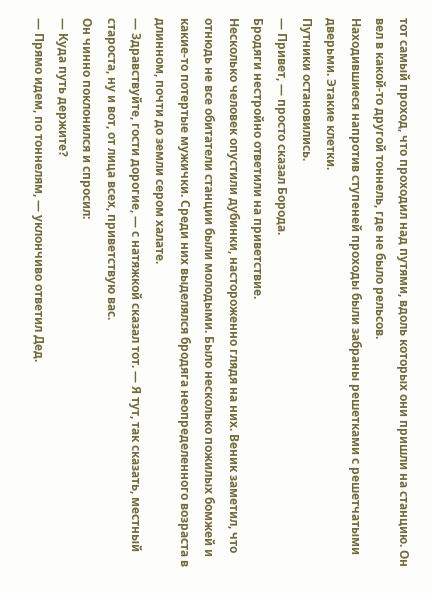тот самый проход, что проходил над путями, вдоль которых они пришли на станцию. Он вел в какой-то другой тоннель, где не было рельсов.
Находившиеся напротив ступеней проходы были забраны решетками с решетчатыми дверьми. Этакие клетки.
Путники остановились.
— Привет, — просто сказал Борода.
Бродяги нестройно ответили на приветствие.
Несколько человек опустили дубинки, настороженно глядя на них. Веник заметил, что отнюдь не все обитатели станции были молодыми. Было несколько пожилых бомжей и какие-то потертые мужички. Среди них выделялся бродяга неопределенного возраста в длинном, почти до земли сером халате.
— Здравствуйте, гости дорогие, — с натяжкой сказал тот. — Я тут, так сказать, местный староста, ну и вот, от лица всех, приветствую вас.
Он чинно поклонился и спросил:
— Куда путь держите?
— Прямо идем, по тоннелям, — уклончиво ответил Дед.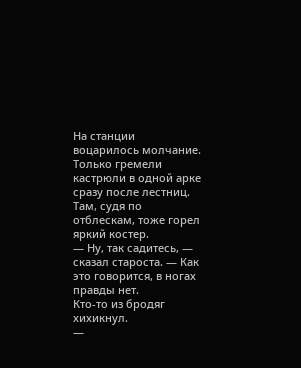На станции воцарилось молчание. Только гремели кастрюли в одной арке сразу после лестниц. Там, судя по отблескам, тоже горел яркий костер.
— Ну, так садитесь, — сказал староста. — Как это говорится, в ногах правды нет.
Кто-то из бродяг хихикнул.
—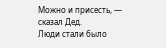Можно и присесть, — сказал Дед.
Люди стали было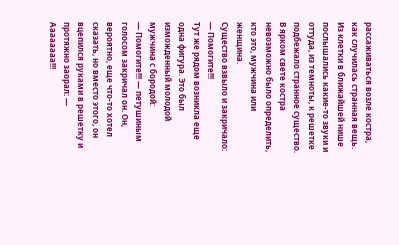рассаживаться возле костра, как случилась странная вещь.
Из клетки в ближайшей нише послышались какие-то звуки и оттуда, из темноты, к решетке подбежало странное существо. В ярком свете костра невозможно было определить, кто это, мужчина или женщина.
Существо взвыло и закричало:
— Помогите!!!
Тут же рядом возникла еще одна фигура. Это был изможденный молодой мужчина с бородой:
— Помогите!!! — петушиным голосом закричал он. Он, вероятно, еще что-то хотел сказать, но вместо этого, он вцепился руками в решетку и протяжно заорал: — Аааааааа!!!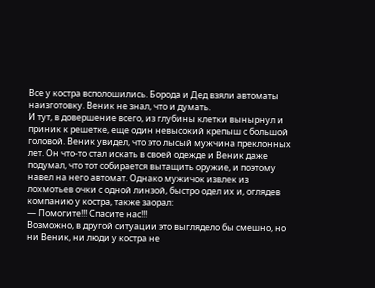Все у костра всполошились. Борода и Дед взяли автоматы наизготовку. Веник не знал, что и думать.
И тут, в довершение всего, из глубины клетки вынырнул и приник к решетке, еще один невысокий крепыш с большой головой. Веник увидел, что это лысый мужчина преклонных лет. Он что-то стал искать в своей одежде и Веник даже подумал, что тот собирается вытащить оружие, и поэтому навел на него автомат. Однако мужичок извлек из лохмотьев очки с одной линзой, быстро одел их и, оглядев компанию у костра, также заорал:
— Помогите!!! Спасите нас!!!
Возможно, в другой ситуации это выглядело бы смешно, но ни Веник, ни люди у костра не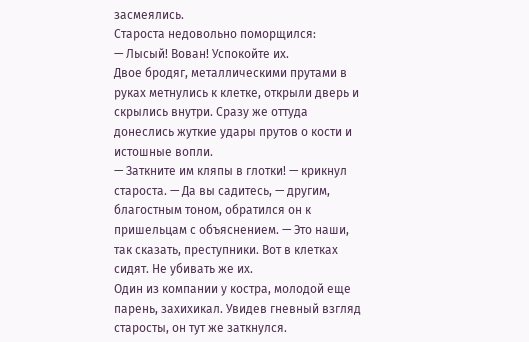засмеялись.
Староста недовольно поморщился:
— Лысый! Вован! Успокойте их.
Двое бродяг, металлическими прутами в руках метнулись к клетке, открыли дверь и скрылись внутри. Сразу же оттуда донеслись жуткие удары прутов о кости и истошные вопли.
— Заткните им кляпы в глотки! — крикнул староста. — Да вы садитесь, — другим, благостным тоном, обратился он к пришельцам с объяснением. — Это наши, так сказать, преступники. Вот в клетках сидят. Не убивать же их.
Один из компании у костра, молодой еще парень, захихикал. Увидев гневный взгляд старосты, он тут же заткнулся.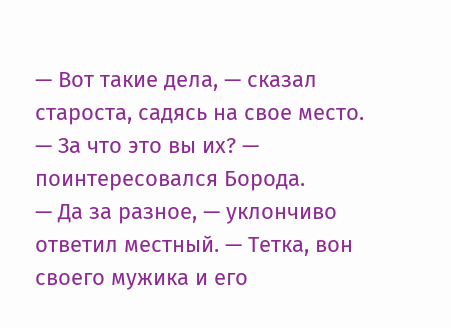— Вот такие дела, — сказал староста, садясь на свое место.
— За что это вы их? — поинтересовался Борода.
— Да за разное, — уклончиво ответил местный. — Тетка, вон своего мужика и его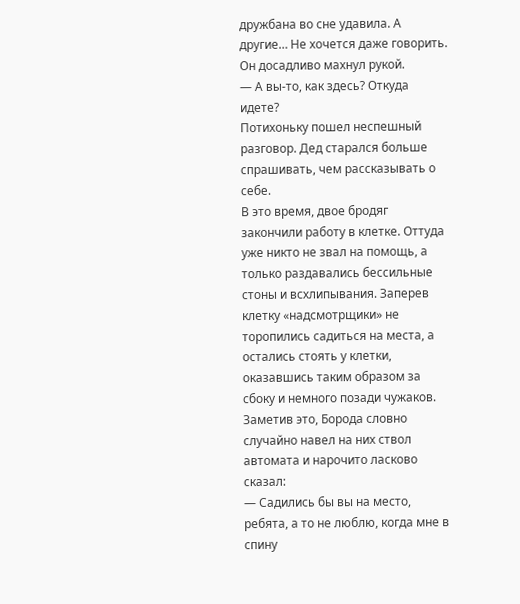дружбана во сне удавила. А другие… Не хочется даже говорить.
Он досадливо махнул рукой.
— А вы-то, как здесь? Откуда идете?
Потихоньку пошел неспешный разговор. Дед старался больше спрашивать, чем рассказывать о себе.
В это время, двое бродяг закончили работу в клетке. Оттуда уже никто не звал на помощь, а только раздавались бессильные стоны и всхлипывания. Заперев клетку «надсмотрщики» не торопились садиться на места, а остались стоять у клетки, оказавшись таким образом за сбоку и немного позади чужаков. Заметив это, Борода словно случайно навел на них ствол автомата и нарочито ласково сказал:
— Садились бы вы на место, ребята, а то не люблю, когда мне в спину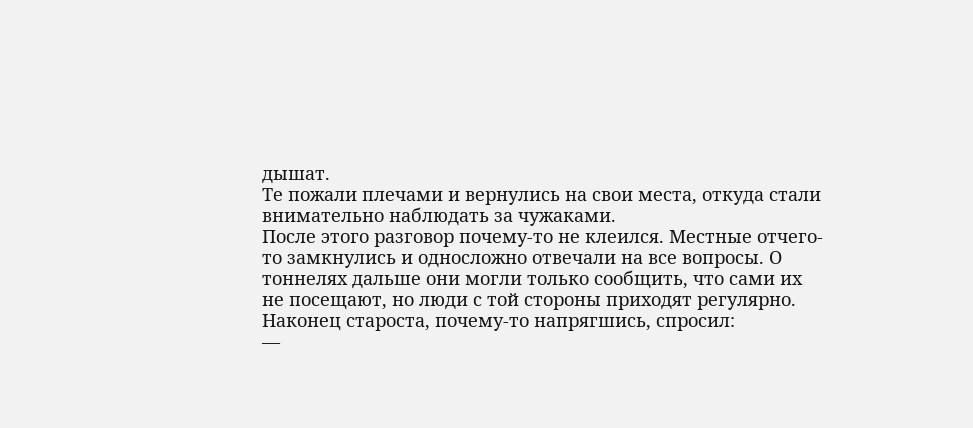дышат.
Те пожали плечами и вернулись на свои места, откуда стали внимательно наблюдать за чужаками.
После этого разговор почему-то не клеился. Местные отчего-то замкнулись и односложно отвечали на все вопросы. О тоннелях дальше они могли только сообщить, что сами их не посещают, но люди с той стороны приходят регулярно.
Наконец староста, почему-то напрягшись, спросил:
—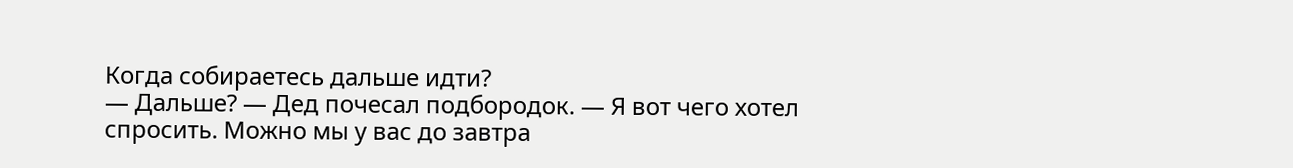Когда собираетесь дальше идти?
— Дальше? — Дед почесал подбородок. — Я вот чего хотел спросить. Можно мы у вас до завтра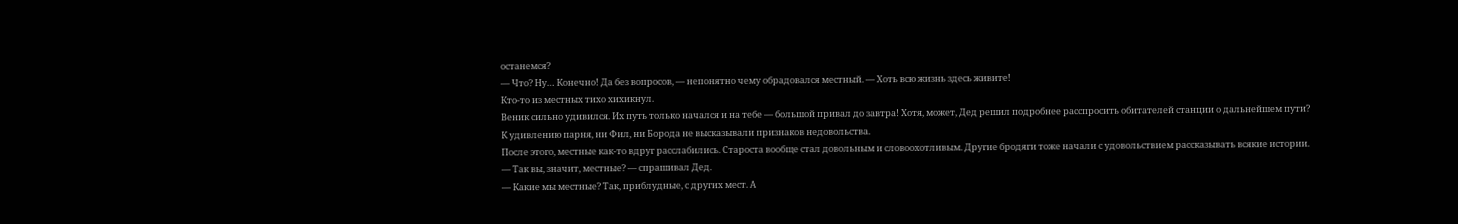останемся?
— Что? Ну… Конечно! Да без вопросов, — непонятно чему обрадовался местный. — Хоть всю жизнь здесь живите!
Кто-то из местных тихо хихикнул.
Веник сильно удивился. Их путь только начался и на тебе — большой привал до завтра! Хотя, может, Дед решил подробнее расспросить обитателей станции о дальнейшем пути?
К удивлению парня, ни Фил, ни Борода не высказывали признаков недовольства.
После этого, местные как-то вдруг расслабились. Староста вообще стал довольным и словоохотливым. Другие бродяги тоже начали с удовольствием рассказывать всякие истории.
— Так вы, значит, местные? — спрашивал Дед.
— Какие мы местные? Так, приблудные, с других мест. А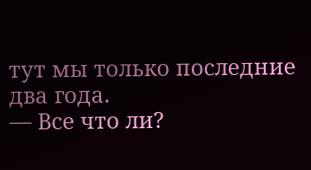тут мы только последние два года.
— Все что ли?